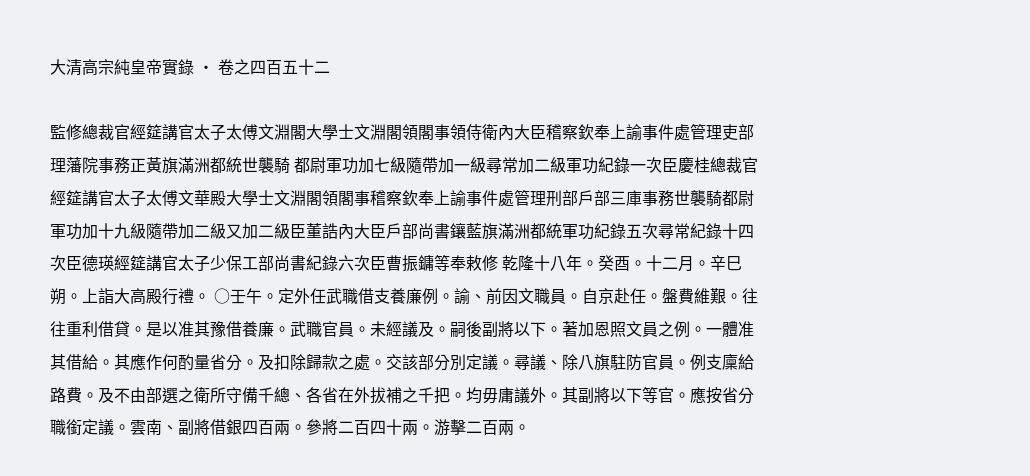大清高宗純皇帝實錄 · 卷之四百五十二

監修總裁官經筵講官太子太傅文淵閣大學士文淵閣領閣事領侍衛內大臣稽察欽奉上諭事件處管理吏部理藩院事務正黃旗滿洲都統世襲騎 都尉軍功加七級隨帶加一級尋常加二級軍功紀錄一次臣慶桂總裁官經筵講官太子太傅文華殿大學士文淵閣領閣事稽察欽奉上諭事件處管理刑部戶部三庫事務世襲騎都尉軍功加十九級隨帶加二級又加二級臣董誥內大臣戶部尚書鑲藍旗滿洲都統軍功紀錄五次尋常紀錄十四次臣德瑛經筵講官太子少保工部尚書紀錄六次臣曹振鏞等奉敕修 乾隆十八年。癸酉。十二月。辛巳朔。上詣大高殿行禮。 ○壬午。定外任武職借支養廉例。諭、前因文職員。自京赴任。盤費維艱。往往重利借貸。是以准其豫借養廉。武職官員。未經議及。嗣後副將以下。著加恩照文員之例。一體准其借給。其應作何酌量省分。及扣除歸款之處。交該部分別定議。尋議、除八旗駐防官員。例支廩給路費。及不由部選之衛所守備千總、各省在外拔補之千把。均毋庸議外。其副將以下等官。應按省分職銜定議。雲南、副將借銀四百兩。參將二百四十兩。游擊二百兩。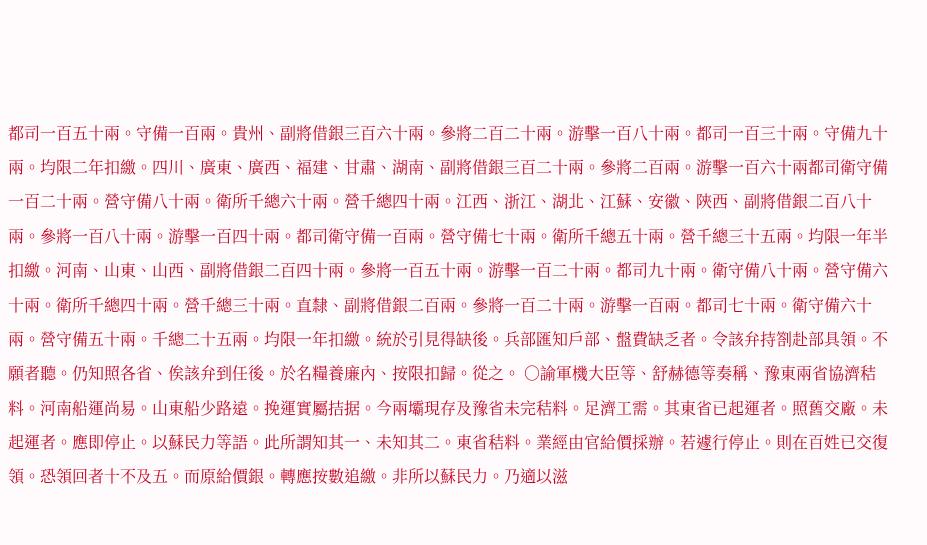都司一百五十兩。守備一百兩。貴州、副將借銀三百六十兩。參將二百二十兩。游擊一百八十兩。都司一百三十兩。守備九十兩。均限二年扣繳。四川、廣東、廣西、福建、甘肅、湖南、副將借銀三百二十兩。參將二百兩。游擊一百六十兩都司衛守備一百二十兩。營守備八十兩。衛所千總六十兩。營千總四十兩。江西、浙江、湖北、江蘇、安徽、陝西、副將借銀二百八十兩。參將一百八十兩。游擊一百四十兩。都司衛守備一百兩。營守備七十兩。衛所千總五十兩。營千總三十五兩。均限一年半扣繳。河南、山東、山西、副將借銀二百四十兩。參將一百五十兩。游擊一百二十兩。都司九十兩。衛守備八十兩。營守備六十兩。衛所千總四十兩。營千總三十兩。直隸、副將借銀二百兩。參將一百二十兩。游擊一百兩。都司七十兩。衛守備六十兩。營守備五十兩。千總二十五兩。均限一年扣繳。統於引見得缺後。兵部匯知戶部、盤費缺乏者。令該弁持劄赴部具領。不願者聽。仍知照各省、俟該弁到任後。於名糧養廉內、按限扣歸。從之。 ○諭軍機大臣等、舒赫德等奏稱、豫東兩省協濟秸料。河南船運尚易。山東船少路遠。挽運實屬拮据。今兩壩現存及豫省未完秸料。足濟工需。其東省已起運者。照舊交廠。未起運者。應即停止。以蘇民力等語。此所謂知其一、未知其二。東省秸料。業經由官給價採辦。若遽行停止。則在百姓已交復領。恐領回者十不及五。而原給價銀。轉應按數追繳。非所以蘇民力。乃適以滋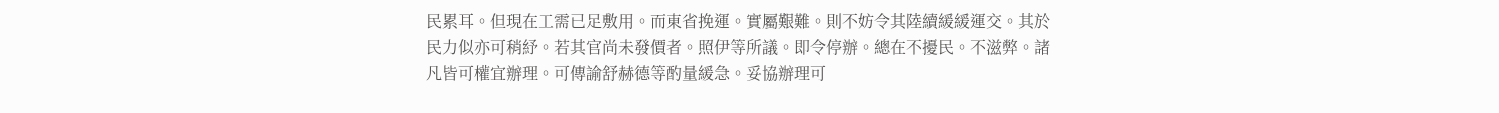民累耳。但現在工需已足敷用。而東省挽運。實屬艱難。則不妨令其陸續緩緩運交。其於民力似亦可稍紓。若其官尚未發價者。照伊等所議。即令停辦。總在不擾民。不滋弊。諸凡皆可權宜辦理。可傳諭舒赫德等酌量緩急。妥協辦理可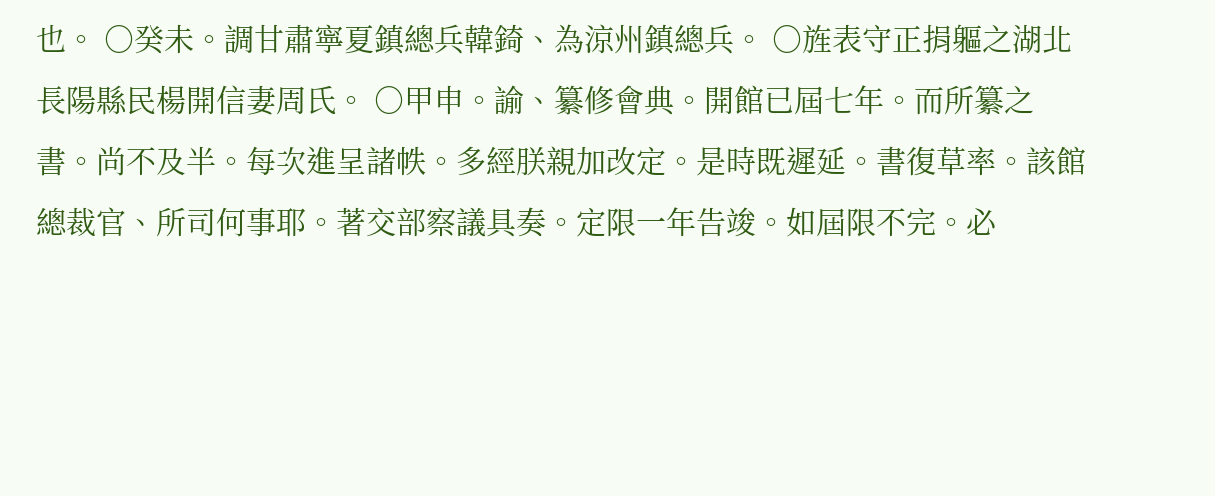也。 ○癸未。調甘肅寧夏鎮總兵韓錡、為涼州鎮總兵。 ○旌表守正捐軀之湖北長陽縣民楊開信妻周氏。 ○甲申。諭、纂修會典。開館已屆七年。而所纂之書。尚不及半。每次進呈諸帙。多經朕親加改定。是時既遲延。書復草率。該館總裁官、所司何事耶。著交部察議具奏。定限一年告竣。如屆限不完。必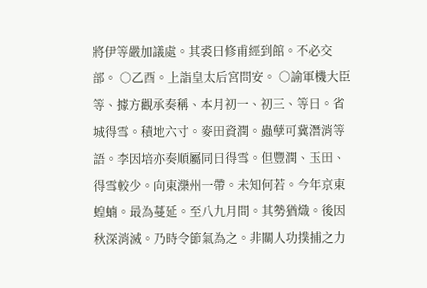將伊等嚴加議處。其裘曰修甫經到館。不必交部。 ○乙酉。上詣皇太后宮問安。 ○諭軍機大臣等、據方觀承奏稱、本月初一、初三、等日。省城得雪。積地六寸。麥田資潤。蟲孽可冀潛消等語。李因培亦奏順屬同日得雪。但豐潤、玉田、得雪較少。向東灤州一帶。未知何若。今年京東蝗蝻。最為蔓延。至八九月間。其勢猶熾。後因秋深消滅。乃時令節氣為之。非關人功撲捕之力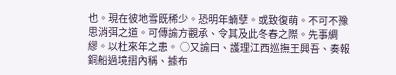也。現在彼地雪既稀少。恐明年蝻孽。或致復萌。不可不豫思消弭之道。可傳諭方觀承、令其及此冬春之際。先事綢繆。以杜來年之患。 ○又諭曰、護理江西巡撫王興吾、奏報銅船過境摺內稱、據布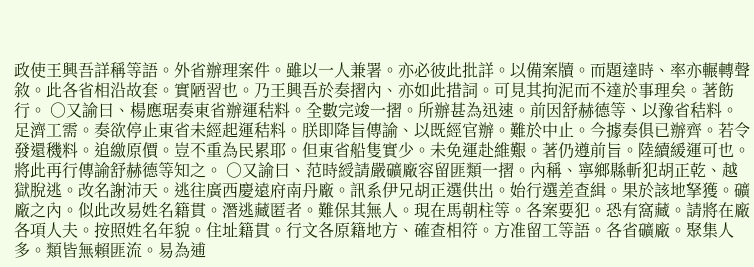政使王興吾詳稱等語。外省辦理案件。雖以一人兼署。亦必彼此批詳。以備案牘。而題達時、率亦輾轉聲敘。此各省相沿故套。實陋習也。乃王興吾於奏摺內、亦如此措詞。可見其拘泥而不達於事理矣。著飭行。 ○又諭曰、楊應琚奏東省辦運秸料。全數完竣一摺。所辦甚為迅速。前因舒赫德等、以豫省秸料。足濟工需。奏欲停止東省未經起運秸料。朕即降旨傳諭、以既經官辦。難於中止。今據奏俱已辦齊。若令發還穖料。追繳原價。豈不重為民累耶。但東省船隻實少。未免運赴維艱。著仍遵前旨。陸續緩運可也。將此再行傳諭舒赫德等知之。 ○又諭曰、范時綬請嚴礦廠容留匪類一摺。內稱、寧鄉縣斬犯胡正乾、越獄脫逃。改名謝沛天。逃往廣西慶遠府南丹廠。訊系伊兄胡正選供出。始行選差查緝。果於該地拏獲。礦廠之內。似此改易姓名籍貫。潛逃藏匿者。難保其無人。現在馬朝柱等。各案要犯。恐有窩藏。請將在廠各項人夫。按照姓名年貌。住址籍貫。行文各原籍地方、確查相符。方准留工等語。各省礦廠。聚集人多。類皆無賴匪流。易為逋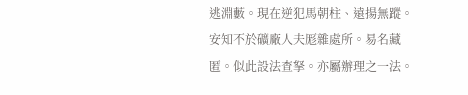逃淵藪。現在逆犯馬朝柱、遠揚無蹤。安知不於礦廠人夫厖雜處所。易名藏匿。似此設法查拏。亦屬辦理之一法。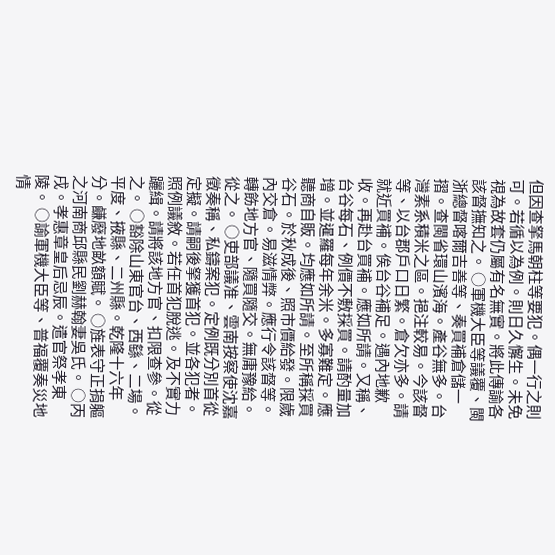但因查拏馬朝柱等要犯。偶一行之則可。若循以為例。則日久懈生。未免視為故套仍屬有名無實。將此傳諭各該督撫知之。 ○軍機大臣等議覆、閩浙總督喀爾吉善等、奏買補倉儲一摺。查閩省環山濱海。產谷無多。台灣素系積米之區。挹注較易。今該督等、以台郡戶口日繁。倉欠亦多。請就近買補。俟台谷補足。遇內地歉收。再赴台買補。應如所請。又稱、台谷每石、例價不敷採買。請酌量加增。並暹羅每年余米。多寡難定。應聽商自販。均應如所請。至所稱採買谷石。於秋成後、照市價給發。限歲內交倉。易滋情弊。應行令該督等。轉飭地方官、隨買隨交。無庸豫給。從之。 ○吏部議准、雲南按察使沈嘉徵奏稱、私鑄案犯。定例既分別首從定擬。請嗣後拏獲首犯。並各犯者。照例議敘。若任首犯脫逃。及不實力躧緝。請將該地方官、扣限查參。從之。 ○豁除山東官台、西繇、二場。平度、掖縣、二州縣。乾隆十六年分。鹻廢地畝額賦。 ○旌表守正捐軀之河南商邱縣民劉赫翰妻吳氏。 ○丙戌。孝惠章皇后忌辰。遣官祭孝東陵。 ○諭軍機大臣等、普福覆奏災地情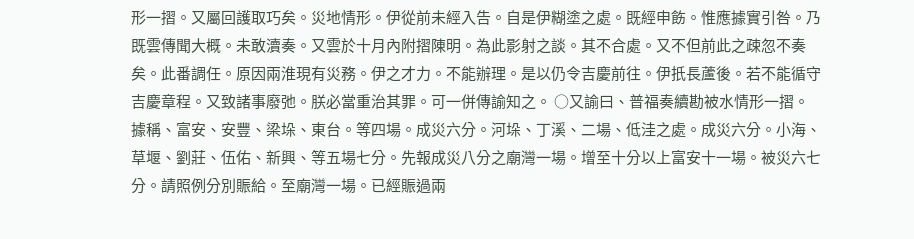形一摺。又屬回護取巧矣。災地情形。伊從前未經入告。自是伊糊塗之處。既經申飭。惟應據實引咎。乃既雲傳聞大概。未敢瀆奏。又雲於十月內附摺陳明。為此影射之談。其不合處。又不但前此之疎忽不奏矣。此番調任。原因兩淮現有災務。伊之才力。不能辦理。是以仍令吉慶前往。伊扺長蘆後。若不能循守吉慶章程。又致諸事廢弛。朕必當重治其罪。可一併傳諭知之。 ○又諭曰、普福奏續勘被水情形一摺。據稱、富安、安豐、梁垛、東台。等四場。成災六分。河垛、丁溪、二場、低洼之處。成災六分。小海、草堰、劉莊、伍佑、新興、等五場七分。先報成災八分之廟灣一場。增至十分以上富安十一場。被災六七分。請照例分別賑給。至廟灣一場。已經賑過兩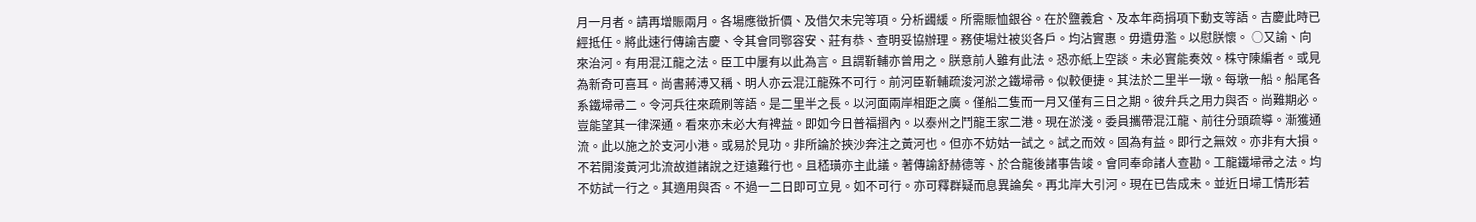月一月者。請再增賑兩月。各場應徵折價、及借欠未完等項。分析蠲緩。所需賑恤銀谷。在於鹽義倉、及本年商捐項下動支等語。吉慶此時已經抵任。將此速行傳諭吉慶、令其會同鄂容安、莊有恭、查明妥協辦理。務使場灶被災各戶。均沾實惠。毋遺毋濫。以慰朕懷。 ○又諭、向來治河。有用混江龍之法。臣工中屢有以此為言。且謂靳輔亦曾用之。朕意前人雖有此法。恐亦紙上空談。未必實能奏效。株守陳編者。或見為新奇可喜耳。尚書蔣溥又稱、明人亦云混江龍殊不可行。前河臣靳輔疏浚河淤之鐵埽帚。似較便捷。其法於二里半一墩。每墩一船。船尾各系鐵埽帚二。令河兵往來疏刷等語。是二里半之長。以河面兩岸相距之廣。僅船二隻而一月又僅有三日之期。彼弁兵之用力與否。尚難期必。豈能望其一律深通。看來亦未必大有裨益。即如今日普福摺內。以泰州之鬥龍王家二港。現在淤淺。委員攜帶混江龍、前往分頭疏導。漸獲通流。此以施之於支河小港。或易於見功。非所論於挾沙奔注之黃河也。但亦不妨姑一試之。試之而效。固為有益。即行之無效。亦非有大損。不若開浚黃河北流故道諸說之迂遠難行也。且嵇璜亦主此議。著傳諭舒赫德等、於合龍後諸事告竣。會同奉命諸人查勘。工龍鐵埽帚之法。均不妨試一行之。其適用與否。不過一二日即可立見。如不可行。亦可釋群疑而息異論矣。再北岸大引河。現在已告成未。並近日埽工情形若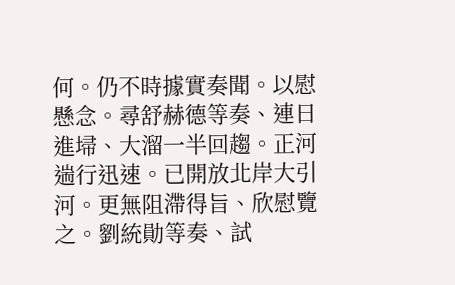何。仍不時據實奏聞。以慰懸念。尋舒赫德等奏、連日進埽、大溜一半回趨。正河遄行迅速。已開放北岸大引河。更無阻滯得旨、欣慰覽之。劉統勛等奏、試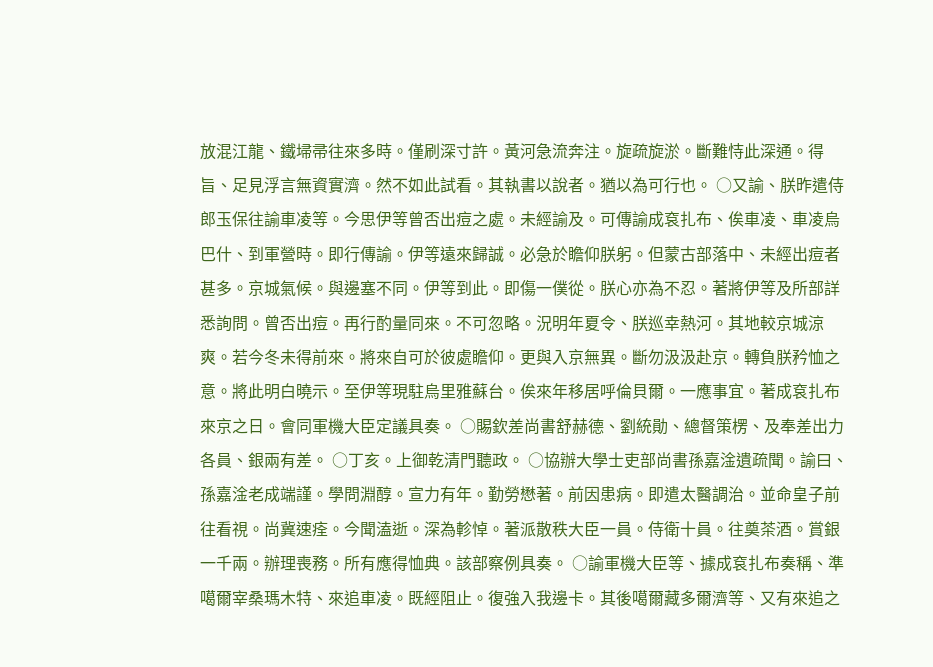放混江龍、鐵埽帚往來多時。僅刷深寸許。黃河急流奔注。旋疏旋淤。斷難恃此深通。得旨、足見浮言無資實濟。然不如此試看。其執書以說者。猶以為可行也。 ○又諭、朕昨遣侍郎玉保往諭車凌等。今思伊等曾否出痘之處。未經諭及。可傳諭成袞扎布、俟車凌、車凌烏巴什、到軍營時。即行傳諭。伊等遠來歸誠。必急於瞻仰朕躬。但蒙古部落中、未經出痘者甚多。京城氣候。與邊塞不同。伊等到此。即傷一僕從。朕心亦為不忍。著將伊等及所部詳悉詢問。曾否出痘。再行酌量同來。不可忽略。況明年夏令、朕巡幸熱河。其地較京城涼爽。若今冬未得前來。將來自可於彼處瞻仰。更與入京無異。斷勿汲汲赴京。轉負朕矜恤之意。將此明白曉示。至伊等現駐烏里雅蘇台。俟來年移居呼倫貝爾。一應事宜。著成袞扎布來京之日。會同軍機大臣定議具奏。 ○賜欽差尚書舒赫德、劉統勛、總督策楞、及奉差出力各員、銀兩有差。 ○丁亥。上御乾清門聽政。 ○協辦大學士吏部尚書孫嘉淦遺疏聞。諭曰、孫嘉淦老成端謹。學問淵醇。宣力有年。勤勞懋著。前因患病。即遣太醫調治。並命皇子前往看視。尚冀速痊。今聞溘逝。深為軫悼。著派散秩大臣一員。侍衛十員。往奠茶酒。賞銀一千兩。辦理喪務。所有應得恤典。該部察例具奏。 ○諭軍機大臣等、據成袞扎布奏稱、準噶爾宰桑瑪木特、來追車凌。既經阻止。復強入我邊卡。其後噶爾藏多爾濟等、又有來追之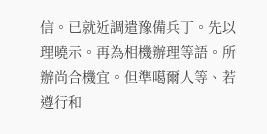信。已就近調遣豫備兵丁。先以理曉示。再為相機辦理等語。所辦尚合機宜。但準噶爾人等、若遵行和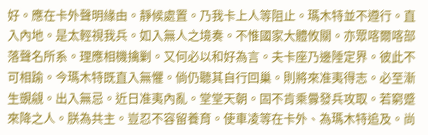好。應在卡外聲明緣由。靜候處置。乃我卡上人等阻止。瑪木特並不遵行。直入內地。是太輕視我兵。如入無人之境奏。不惟國家大體攸關。亦眾喀爾喀部落聲名所系。理應相機擒剿。又何必以和好為言。夫卡座乃邊陲定界。彼此不可相踰。今瑪木特既直入無懼。倘仍聽其自行回巢。則將來准夷得志。必至漸生覬覦。出入無忌。近日准夷內亂。堂堂天朝。固不肯乘釁發兵攻取。若窮蹙來降之人。朕為共主。豈忍不容留養育。使車凌等在卡外、為瑪木特追及。尚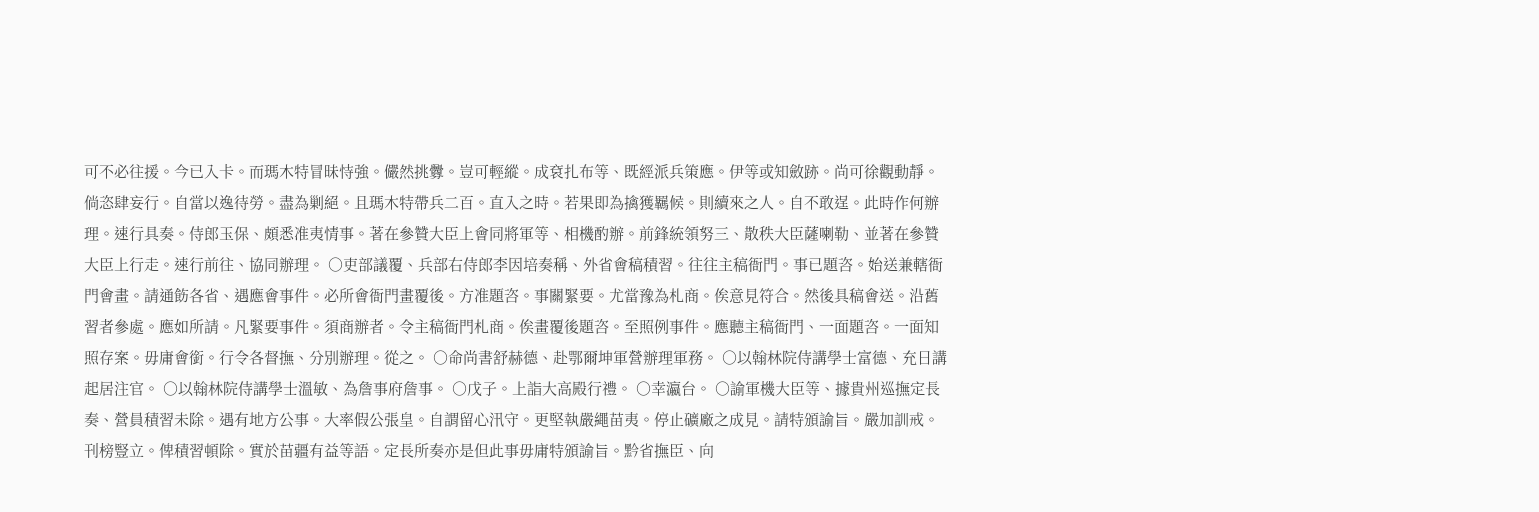可不必往援。今已入卡。而瑪木特冒昧恃強。儼然挑釁。豈可輕縱。成袞扎布等、既經派兵策應。伊等或知斂跡。尚可徐觀動靜。倘恣肆妄行。自當以逸待勞。盡為剿絕。且瑪木特帶兵二百。直入之時。若果即為擒獲羈候。則續來之人。自不敢逞。此時作何辦理。速行具奏。侍郎玉保、頗悉准夷情事。著在參贊大臣上會同將軍等、相機酌辦。前鋒統領努三、散秩大臣薩喇勒、並著在參贊大臣上行走。速行前往、協同辦理。 ○吏部議覆、兵部右侍郎李因培奏稱、外省會稿積習。往往主稿衙門。事已題咨。始送兼轄衙門會畫。請通飭各省、遇應會事件。必所會衙門畫覆後。方准題咨。事關緊要。尤當豫為札商。俟意見符合。然後具稿會送。沿舊習者參處。應如所請。凡緊要事件。須商辦者。令主稿衙門札商。俟畫覆後題咨。至照例事件。應聽主稿衙門、一面題咨。一面知照存案。毋庸會銜。行令各督撫、分別辦理。從之。 ○命尚書舒赫德、赴鄂爾坤軍營辦理軍務。 ○以翰林院侍講學士富德、充日講起居注官。 ○以翰林院侍講學士溫敏、為詹事府詹事。 ○戊子。上詣大高殿行禮。 ○幸瀛台。 ○諭軍機大臣等、據貴州巡撫定長奏、營員積習未除。遇有地方公事。大率假公張皇。自謂留心汛守。更堅執嚴繩苗夷。停止礦廠之成見。請特頒諭旨。嚴加訓戒。刊榜豎立。俾積習頓除。實於苗疆有益等語。定長所奏亦是但此事毋庸特頒諭旨。黔省撫臣、向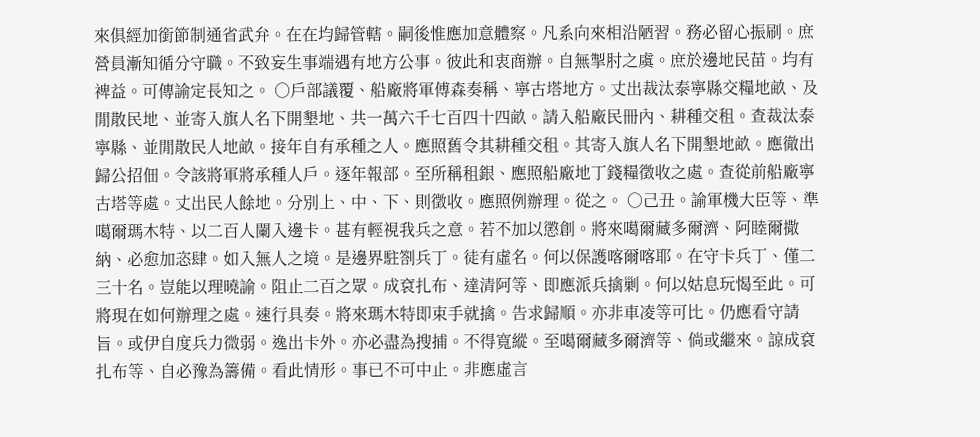來俱經加銜節制通省武弁。在在均歸管轄。嗣後惟應加意體察。凡系向來相沿陋習。務必留心振刷。庶營員漸知循分守職。不致妄生事端遇有地方公事。彼此和衷商辦。自無掣肘之虞。庶於邊地民苗。均有裨益。可傳諭定長知之。 ○戶部議覆、船廠將軍傅森奏稱、寧古塔地方。丈出裁汰泰寧縣交糧地畝、及閒散民地、並寄入旗人名下開墾地、共一萬六千七百四十四畝。請入船廠民冊內、耕種交租。查裁汰泰寧縣、並閒散民人地畝。接年自有承種之人。應照舊令其耕種交租。其寄入旗人名下開墾地畝。應徹出歸公招佃。令該將軍將承種人戶。逐年報部。至所稱租銀、應照船廠地丁錢糧徵收之處。查從前船廠寧古塔等處。丈出民人餘地。分別上、中、下、則徵收。應照例辦理。從之。 ○己丑。諭軍機大臣等、準噶爾瑪木特、以二百人闌入邊卡。甚有輕視我兵之意。若不加以懲創。將來噶爾藏多爾濟、阿睦爾撒納、必愈加恣肆。如入無人之境。是邊界駐劄兵丁。徒有虛名。何以保護喀爾喀耶。在守卡兵丁、僅二三十名。豈能以理曉諭。阻止二百之眾。成袞扎布、達清阿等、即應派兵擒剿。何以姑息玩愒至此。可將現在如何辦理之處。速行具奏。將來瑪木特即束手就擒。告求歸順。亦非車凌等可比。仍應看守請旨。或伊自度兵力微弱。逸出卡外。亦必盡為搜捕。不得寬縱。至噶爾藏多爾濟等、倘或繼來。諒成袞扎布等、自必豫為籌備。看此情形。事已不可中止。非應虛言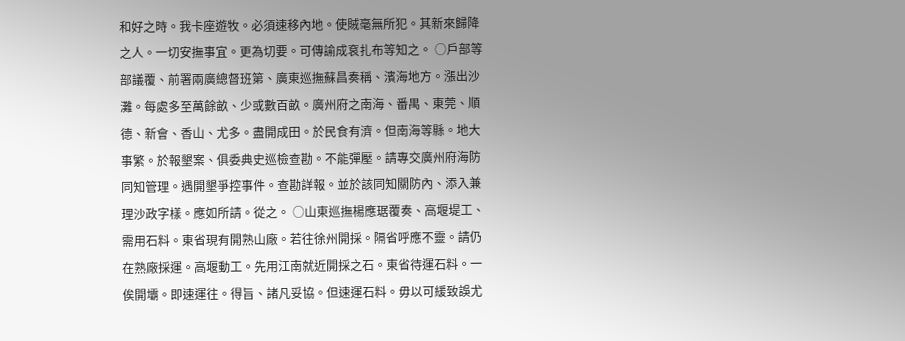和好之時。我卡座遊牧。必須速移內地。使賊毫無所犯。其新來歸降之人。一切安撫事宜。更為切要。可傳諭成袞扎布等知之。 ○戶部等部議覆、前署兩廣總督班第、廣東巡撫蘇昌奏稱、濱海地方。漲出沙灘。每處多至萬餘畝、少或數百畝。廣州府之南海、番禺、東莞、順德、新會、香山、尤多。盡開成田。於民食有濟。但南海等縣。地大事繁。於報墾案、俱委典史巡檢查勘。不能彈壓。請專交廣州府海防同知管理。遇開墾爭控事件。查勘詳報。並於該同知關防內、添入兼理沙政字樣。應如所請。從之。 ○山東巡撫楊應琚覆奏、高堰堤工、需用石料。東省現有開熟山廠。若往徐州開採。隔省呼應不靈。請仍在熟廠採運。高堰動工。先用江南就近開採之石。東省待運石料。一俟開壩。即速運往。得旨、諸凡妥協。但速運石料。毋以可緩致誤尤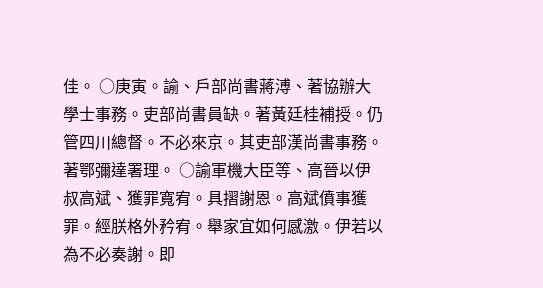佳。 ○庚寅。諭、戶部尚書蔣溥、著協辦大學士事務。吏部尚書員缺。著黃廷桂補授。仍管四川總督。不必來京。其吏部漢尚書事務。著鄂彌達署理。 ○諭軍機大臣等、高晉以伊叔高斌、獲罪寬宥。具摺謝恩。高斌僨事獲罪。經朕格外矜宥。舉家宜如何感激。伊若以為不必奏謝。即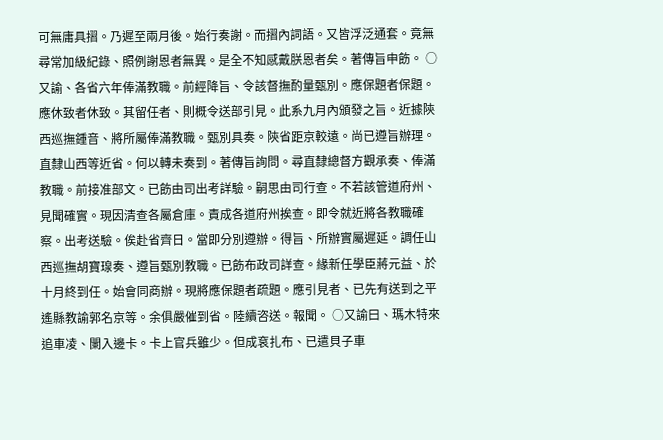可無庸具摺。乃遲至兩月後。始行奏謝。而摺內詞語。又皆浮泛通套。竟無尋常加級紀錄、照例謝恩者無異。是全不知感戴朕恩者矣。著傳旨申飭。 ○又諭、各省六年俸滿教職。前經降旨、令該督撫酌量甄別。應保題者保題。應休致者休致。其留任者、則概令送部引見。此系九月內頒發之旨。近據陝西巡撫鍾音、將所屬俸滿教職。甄別具奏。陝省距京較遠。尚已遵旨辦理。直隸山西等近省。何以轉未奏到。著傳旨詢問。尋直隸總督方觀承奏、俸滿教職。前接准部文。已飭由司出考詳驗。嗣思由司行查。不若該管道府州、見聞確實。現因清查各屬倉庫。責成各道府州挨查。即令就近將各教職確察。出考送驗。俟赴省齊日。當即分別遵辦。得旨、所辦實屬遲延。調任山西巡撫胡寶瑔奏、遵旨甄別教職。已飭布政司詳查。緣新任學臣蔣元益、於十月終到任。始會同商辦。現將應保題者疏題。應引見者、已先有送到之平遙縣教諭郭名京等。余俱嚴催到省。陸續咨送。報聞。 ○又諭曰、瑪木特來追車凌、闌入邊卡。卡上官兵雖少。但成袞扎布、已遣貝子車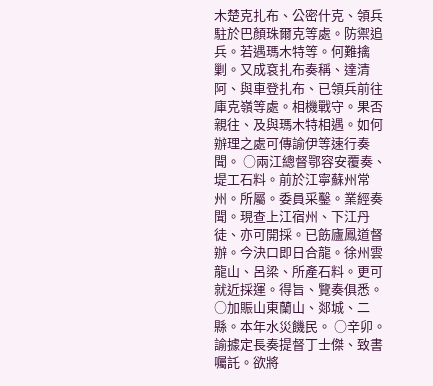木楚克扎布、公密什克、領兵駐於巴顏珠爾克等處。防禦追兵。若遇瑪木特等。何難擒剿。又成袞扎布奏稱、達清阿、與車登扎布、已領兵前往庫克嶺等處。相機戰守。果否親往、及與瑪木特相遇。如何辦理之處可傳諭伊等速行奏聞。 ○兩江總督鄂容安覆奏、堤工石料。前於江寧蘇州常州。所屬。委員采鑿。業經奏聞。現查上江宿州、下江丹徒、亦可開採。已飭廬鳳道督辦。今決口即日合龍。徐州雲龍山、呂梁、所產石料。更可就近採運。得旨、覽奏俱悉。 ○加賑山東蘭山、郯城、二縣。本年水災饑民。 ○辛卯。諭據定長奏提督丁士傑、致書囑託。欲將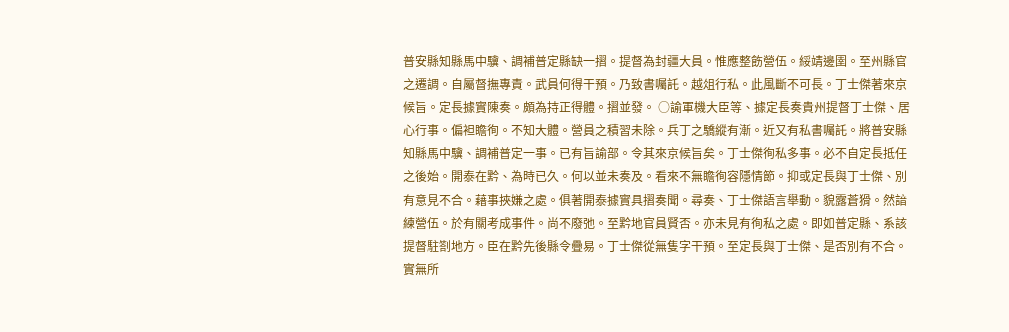普安縣知縣馬中驥、調補普定縣缺一摺。提督為封疆大員。惟應整飭營伍。綏靖邊圉。至州縣官之遷調。自屬督撫專責。武員何得干預。乃致書囑託。越俎行私。此風斷不可長。丁士傑著來京候旨。定長據實陳奏。頗為持正得體。摺並發。 ○諭軍機大臣等、據定長奏貴州提督丁士傑、居心行事。偏袒瞻徇。不知大體。營員之積習未除。兵丁之驕縱有漸。近又有私書囑託。將普安縣知縣馬中驥、調補普定一事。已有旨諭部。令其來京候旨矣。丁士傑徇私多事。必不自定長抵任之後始。開泰在黔、為時已久。何以並未奏及。看來不無瞻徇容隱情節。抑或定長與丁士傑、別有意見不合。藉事挾嫌之處。俱著開泰據實具摺奏聞。尋奏、丁士傑語言舉動。貌露蒼猾。然諳練營伍。於有關考成事件。尚不廢弛。至黔地官員賢否。亦未見有徇私之處。即如普定縣、系該提督駐劄地方。臣在黔先後縣令疊易。丁士傑從無隻字干預。至定長與丁士傑、是否別有不合。實無所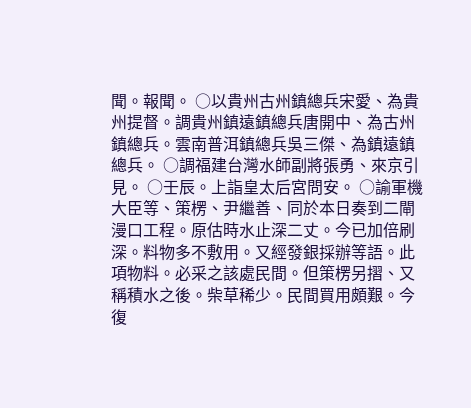聞。報聞。 ○以貴州古州鎮總兵宋愛、為貴州提督。調貴州鎮遠鎮總兵唐開中、為古州鎮總兵。雲南普洱鎮總兵吳三傑、為鎮遠鎮總兵。 ○調福建台灣水師副將張勇、來京引見。 ○壬辰。上詣皇太后宮問安。 ○諭軍機大臣等、策楞、尹繼善、同於本日奏到二閘漫口工程。原估時水止深二丈。今已加倍刷深。料物多不敷用。又經發銀採辦等語。此項物料。必采之該處民間。但策楞另摺、又稱積水之後。柴草稀少。民間買用頗艱。今復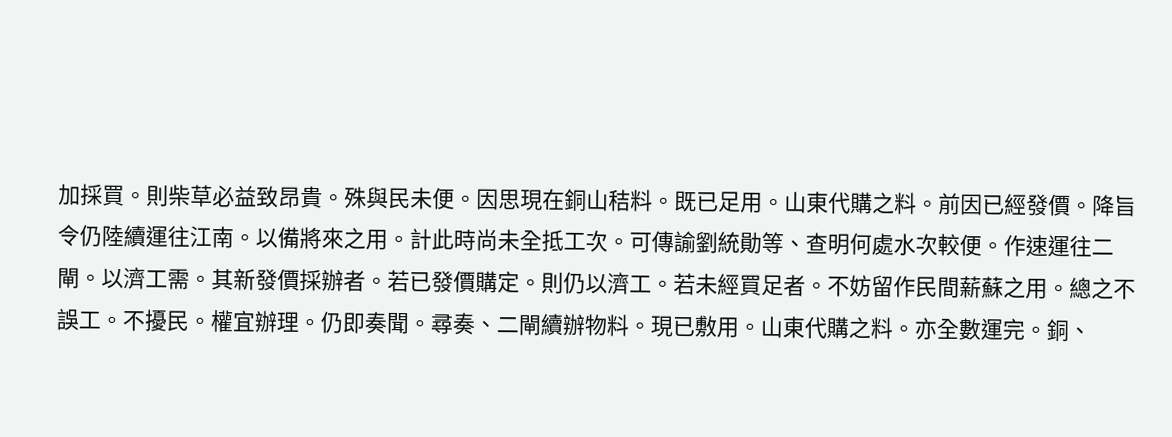加採買。則柴草必益致昂貴。殊與民未便。因思現在銅山秸料。既已足用。山東代購之料。前因已經發價。降旨令仍陸續運往江南。以備將來之用。計此時尚未全抵工次。可傳諭劉統勛等、查明何處水次較便。作速運往二閘。以濟工需。其新發價採辦者。若已發價購定。則仍以濟工。若未經買足者。不妨留作民間薪蘇之用。總之不誤工。不擾民。權宜辦理。仍即奏聞。尋奏、二閘續辦物料。現已敷用。山東代購之料。亦全數運完。銅、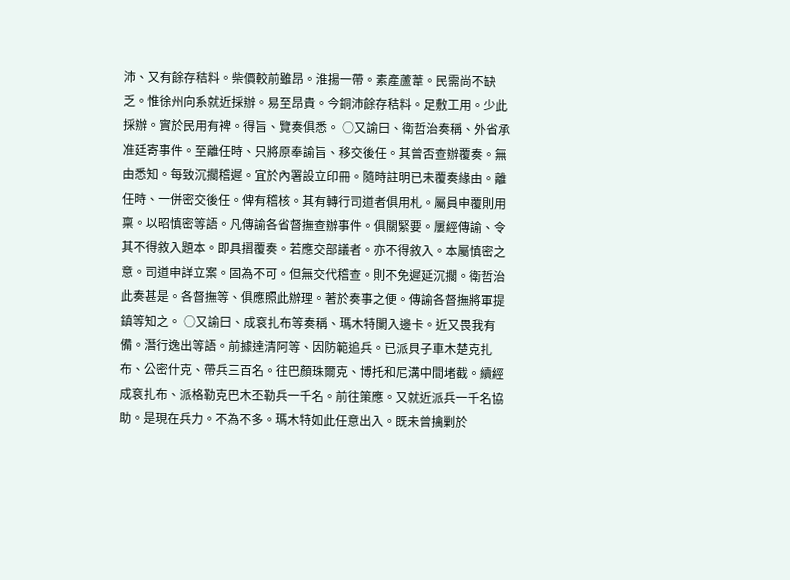沛、又有餘存秸料。柴價較前雖昂。淮揚一帶。素產蘆葦。民需尚不缺乏。惟徐州向系就近採辦。易至昂貴。今銅沛餘存秸料。足敷工用。少此採辦。實於民用有裨。得旨、覽奏俱悉。 ○又諭曰、衛哲治奏稱、外省承准廷寄事件。至離任時、只將原奉諭旨、移交後任。其曾否查辦覆奏。無由悉知。每致沉擱稽遲。宜於內署設立印冊。隨時註明已未覆奏緣由。離任時、一併密交後任。俾有稽核。其有轉行司道者俱用札。屬員申覆則用稟。以昭慎密等語。凡傳諭各省督撫查辦事件。俱關緊要。屢經傳諭、令其不得敘入題本。即具摺覆奏。若應交部議者。亦不得敘入。本屬慎密之意。司道申詳立案。固為不可。但無交代稽查。則不免遲延沉擱。衛哲治此奏甚是。各督撫等、俱應照此辦理。著於奏事之便。傳諭各督撫將軍提鎮等知之。 ○又諭曰、成袞扎布等奏稱、瑪木特闌入邊卡。近又畏我有備。潛行逸出等語。前據達清阿等、因防範追兵。已派貝子車木楚克扎布、公密什克、帶兵三百名。往巴顏珠爾克、博托和尼溝中間堵截。續經成袞扎布、派格勒克巴木丕勒兵一千名。前往策應。又就近派兵一千名協助。是現在兵力。不為不多。瑪木特如此任意出入。既未曾擒剿於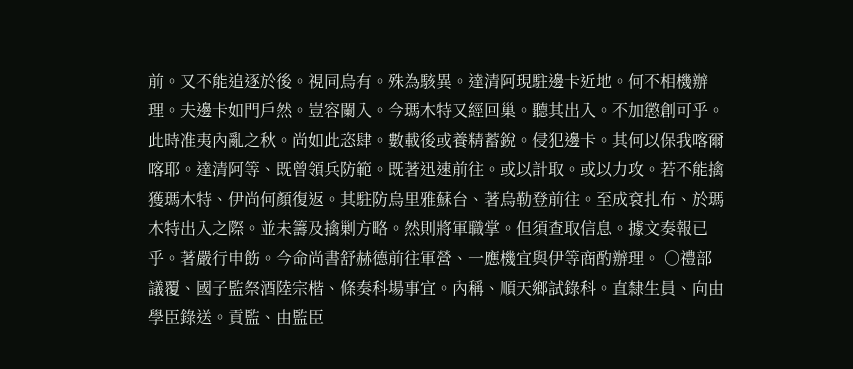前。又不能追逐於後。視同烏有。殊為駭異。達清阿現駐邊卡近地。何不相機辦理。夫邊卡如門戶然。豈容闌入。今瑪木特又經回巢。聽其出入。不加懲創可乎。此時准夷內亂之秋。尚如此恣肆。數載後或養精蓄銳。侵犯邊卡。其何以保我喀爾喀耶。達清阿等、既曾領兵防範。既著迅速前往。或以計取。或以力攻。若不能擒獲瑪木特、伊尚何顏復返。其駐防烏里雅蘇台、著烏勒登前往。至成袞扎布、於瑪木特出入之際。並未籌及擒剿方略。然則將軍職掌。但須查取信息。據文奏報已乎。著嚴行申飭。今命尚書舒赫德前往軍營、一應機宜與伊等商酌辦理。 ○禮部議覆、國子監祭酒陸宗楷、條奏科場事宜。內稱、順天鄉試錄科。直隸生員、向由學臣錄送。貢監、由監臣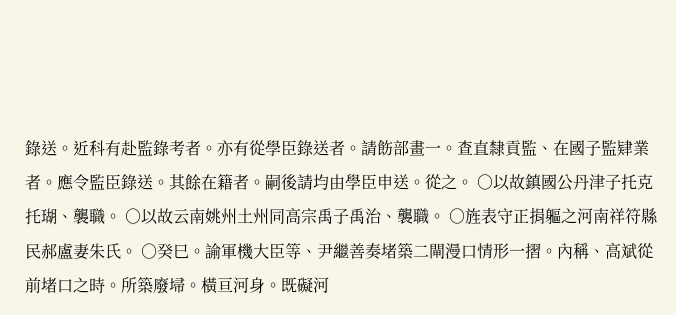錄送。近科有赴監錄考者。亦有從學臣錄送者。請飭部畫一。查直隸貢監、在國子監肄業者。應令監臣錄送。其餘在籍者。嗣後請均由學臣申送。從之。 ○以故鎮國公丹津子托克托瑚、襲職。 ○以故云南姚州土州同高宗禹子禹治、襲職。 ○旌表守正捐軀之河南祥符縣民郝盧妻朱氏。 ○癸巳。諭軍機大臣等、尹繼善奏堵築二閘漫口情形一摺。內稱、高斌從前堵口之時。所築廢埽。橫亘河身。既礙河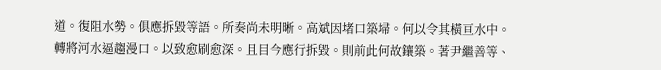道。復阻水勢。俱應拆毀等語。所奏尚未明晰。高斌因堵口築埽。何以令其橫亘水中。轉將河水逼趨漫口。以致愈刷愈深。且目今應行拆毀。則前此何故鑲築。著尹繼善等、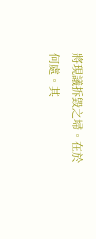將現議拆毀之埽。在於何處。其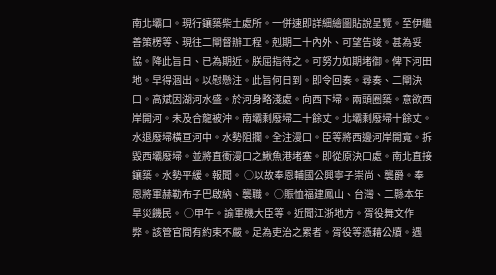南北壩口。現行鑲築柴土處所。一併速即詳細繪圖貼說呈覽。至伊繼善策楞等、現往二閘督辦工程。剋期二十內外、可望告竣。甚為妥協。降此旨日、已為期近。朕屈指待之。可努力如期堵御。俾下河田地。早得涸出。以慰懸注。此旨何日到。即令回奏。尋奏、二閘決口。高斌因湖河水盛。於河身略淺處。向西下埽。兩頭圈築。意欲西岸開河。未及合龍被沖。南壩剩廢埽二十餘丈。北壩剩廢埽十餘丈。水退廢埽橫亘河中。水勢阻攔。全注漫口。臣等將西邊河岸開寬。拆毀西壩廢埽。並將直衝漫口之鰍魚港堵塞。即從原決口處。南北直接鑲築。水勢平緩。報聞。 ○以故奉恩輔國公興寧子崇尚、襲爵。奉恩將軍赫勒布子巴啟納、襲職。 ○賑恤福建鳳山、台灣、二縣本年旱災饑民。 ○甲午。諭軍機大臣等。近聞江浙地方。胥役舞文作弊。該管官間有約束不嚴。足為吏治之累者。胥役等憑藉公牘。遇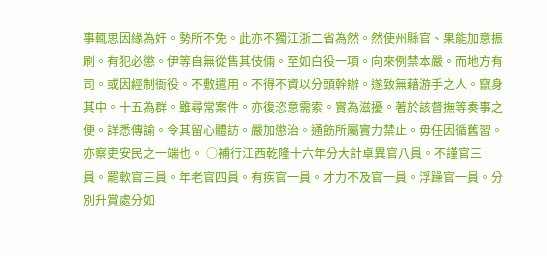事輒思因緣為奸。勢所不免。此亦不獨江浙二省為然。然使州縣官、果能加意振刷。有犯必懲。伊等自無從售其伎倆。至如白役一項。向來例禁本嚴。而地方有司。或因經制衙役。不敷遣用。不得不資以分頭幹辦。遂致無藉游手之人。竄身其中。十五為群。雖尋常案件。亦復恣意需索。實為滋擾。著於該督撫等奏事之便。詳悉傳諭。令其留心體訪。嚴加懲治。通飭所屬實力禁止。毋任因循舊習。亦察吏安民之一端也。 ○補行江西乾隆十六年分大計卓異官八員。不謹官三員。罷軟官三員。年老官四員。有疾官一員。才力不及官一員。浮躁官一員。分別升賞處分如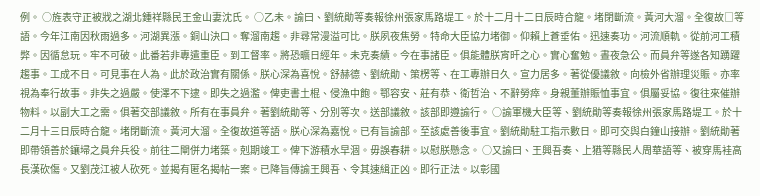例。 ○旌表守正被戕之湖北鍾祥縣民王金山妻沈氏。 ○乙未。諭曰、劉統勛等奏報徐州張家馬路堤工。於十二月十二日辰時合龍。堵閉斷流。黃河大溜。全復故□等語。今年江南因秋雨過多。河湖異漲。銅山決口。奪溜南趨。非尋常漫溢可比。朕夙夜焦勞。特命大臣協力堵御。仰賴上蒼垂佑。迅速奏功。河流順軌。從前河工積弊。因循怠玩。牢不可破。此番若非專遣重臣。到工督率。將恐曠日經年。未克奏績。今在事諸臣。俱能體朕宵旰之心。實心奮勉。晝夜急公。而員弁等遂各知踴躍趨事。工成不日。可見事在人為。此於政治實有關係。朕心深為喜悅。舒赫德、劉統勛、策楞等、在工專辦日久。宣力居多。著從優議敘。向檢外省辦理災賑。亦率視為奉行故事。非失之過嚴。使澤不下逮。即失之過濫。俾吏書土棍、侵漁中飽。鄂容安、莊有恭、衛哲治、不辭勞瘁。身親董辦賑恤事宜。俱屬妥協。復往來催辦物料。以副大工之需。俱著交部議敘。所有在事員弁。著劉統勛等、分別等次。送部議敘。該部即遵諭行。 ○諭軍機大臣等、劉統勛等奏報徐州張家馬路堤工。於十二月十三日辰時合龍。堵閉斷流。黃河大溜。全復故道等語。朕心深為嘉悅。已有旨諭部。至該處善後事宜。劉統勛駐工指示數日。即可交與白鐘山接辦。劉統勛著即帶領善於鑲埽之員弁兵役。前往二閘併力堵築。剋期竣工。俾下游積水早涸。毋誤春耕。以慰朕懸念。 ○又諭曰、王興吾奏、上猶等縣民人周華語等、被穿馬袿高長漢砍傷。又劉茂江被人砍死。並揭有匿名揭帖一案。已降旨傳諭王興吾、令其速緝正凶。即行正法。以彰國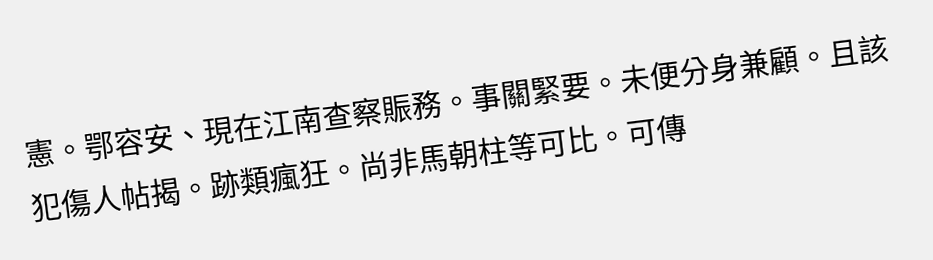憲。鄂容安、現在江南查察賑務。事關緊要。未便分身兼顧。且該犯傷人帖揭。跡類瘋狂。尚非馬朝柱等可比。可傳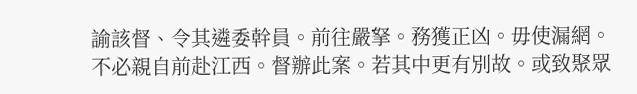諭該督、令其遴委幹員。前往嚴拏。務獲正凶。毋使漏網。不必親自前赴江西。督辦此案。若其中更有別故。或致聚眾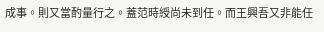成事。則又當酌量行之。蓋范時綬尚未到任。而王興吾又非能任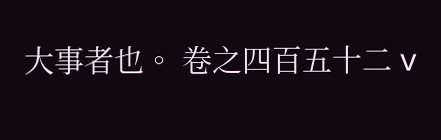大事者也。 卷之四百五十二 v